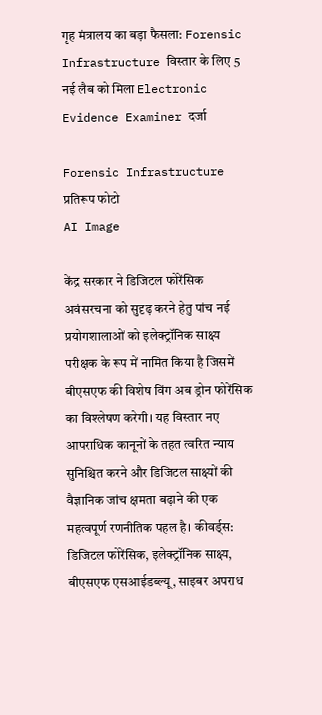गृह मंत्रालय का बड़ा फैसला: Forensic Infrastructure विस्तार के लिए 5 नई लैब को मिला Electronic Evidence Examiner दर्जा

Forensic Infrastructure
प्रतिरूप फोटो
AI Image

केंद्र सरकार ने डिजिटल फोरेंसिक अवंसरचना को सुदृढ़ करने हेतु पांच नई प्रयोगशालाओं को इलेक्ट्रॉनिक साक्ष्य परीक्षक के रूप में नामित किया है जिसमें बीएसएफ की विशेष विंग अब ड्रोन फोरेंसिक का विश्लेषण करेगी। यह विस्तार नए आपराधिक कानूनों के तहत त्वरित न्याय सुनिश्चित करने और डिजिटल साक्ष्यों की वैज्ञानिक जांच क्षमता बढ़ाने की एक महत्वपूर्ण रणनीतिक पहल है। कीवर्ड्स: डिजिटल फोरेंसिक, इलेक्ट्रॉनिक साक्ष्य, बीएसएफ एसआईडब्ल्यू, साइबर अपराध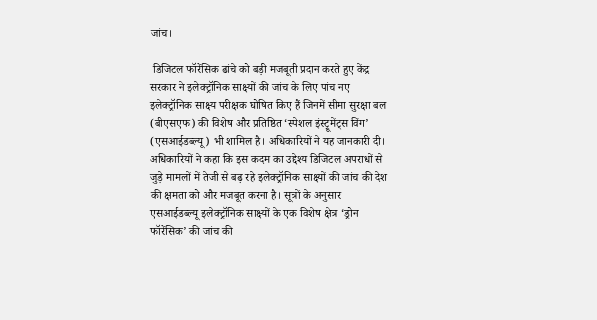जांच।

 डिजिटल फॉरेंसिक ढांचे को बड़ी मजबूती प्रदान करते हुए केंद्र सरकार ने इलेक्ट्रॉनिक साक्ष्यों की जांच के लिए पांच नए इलेक्ट्रॉनिक साक्ष्य परीक्षक घोषित किए हैं जिनमें सीमा सुरक्षा बल (बीएसएफ) की विशेष और प्रतिष्ठित ‘स्पेशल इंस्ट्रूमेंट्स विंग’ (एसआईडब्ल्यू) भी शामिल है। अधिकारियों ने यह जानकारी दी। अधिकारियों ने कहा कि इस कदम का उद्देश्य डिजिटल अपराधों से जुड़े मामलों में तेजी से बढ़ रहे इलेक्ट्रॉनिक साक्ष्यों की जांच की देश की क्षमता को और मजबूत करना है। सूत्रों के अनुसार एसआईडब्ल्यू इलेक्ट्रॉनिक साक्ष्यों के एक विशेष क्षेत्र ‘ड्रोन फॉरेंसिक’ की जांच की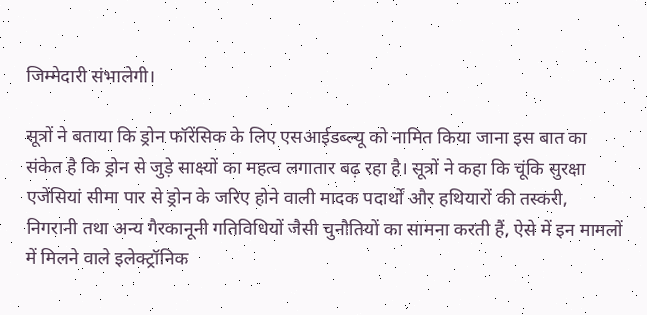जिम्मेदारी संभालेगी।

सूत्रों ने बताया कि ड्रोन फॉरेंसिक के लिए एसआईडब्ल्यू को नामित किया जाना इस बात का संकेत है कि ड्रोन से जुड़े साक्ष्यों का महत्व लगातार बढ़ रहा है। सूत्रों ने कहा कि चूंकि सुरक्षा एजेंसियां सीमा पार से ड्रोन के जरिए होने वाली मादक पदार्थों और हथियारों की तस्करी, निगरानी तथा अन्य गैरकानूनी गतिविधियों जैसी चुनौतियों का सामना करती हैं, ऐसे में इन मामलों में मिलने वाले इलेक्ट्रॉनिक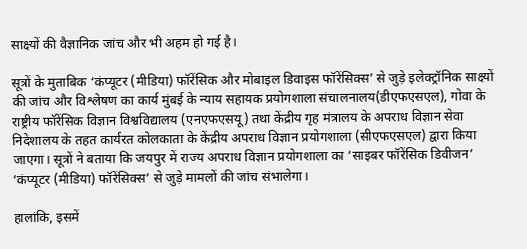साक्ष्यों की वैज्ञानिक जांच और भी अहम हो गई है।

सूत्रों के मुताबिक ‘कंप्यूटर (मीडिया) फॉरेंसिक और मोबाइल डिवाइस फॉरेंसिक्स’ से जुड़े इलेक्ट्रॉनिक साक्ष्यों की जांच और विश्लेषण का कार्य मुंबई के न्याय सहायक प्रयोगशाला संचालनालय(डीएफएसएल), गोवा के राष्ट्रीय फॉरेंसिक विज्ञान विश्वविद्यालय (एनएफएसयू) तथा केंद्रीय गृह मंत्रालय के अपराध विज्ञान सेवा निदेशालय के तहत कार्यरत कोलकाता के केंद्रीय अपराध विज्ञान प्रयोगशाला (सीएफएसएल) द्वारा किया जाएगा। सूत्रों ने बताया कि जयपुर में राज्य अपराध विज्ञान प्रयोगशाला का ‘साइबर फॉरेंसिक डिवीजन’ ‘कंप्यूटर (मीडिया) फॉरेंसिक्स’ से जुड़े मामलों की जांच संभालेगा।

हालांकि, इसमें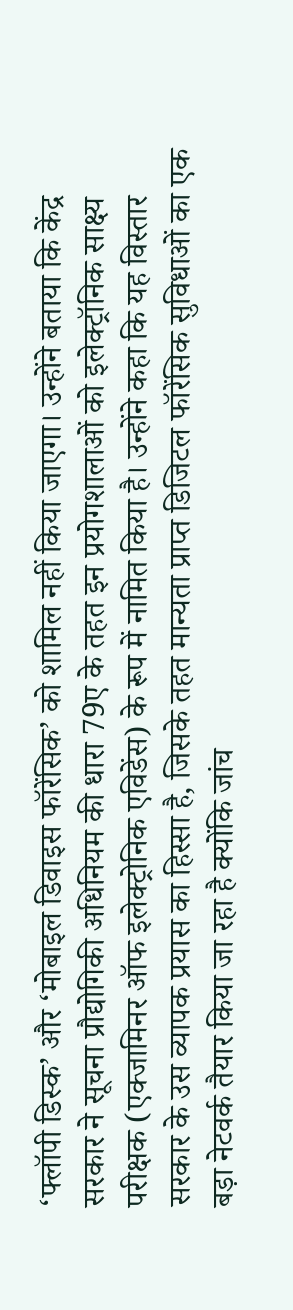‘फ्लॉपी डिस्क’ और ‘मोबाइल डिवाइस फॉरेंसिक’ को शामिल नहीं किया जाएगा। उन्होंने बताया कि केंद्र सरकार ने सूचना प्रौद्योगिकी अधिनियम की धारा 79ए के तहत इन प्रयोगशालाओं को इलेक्ट्रॉनिक साक्ष्य परीक्षक (एक्जामिनर ऑफ इलेक्ट्रोनिक एविडेंस) के रूप में नामित किया है। उन्होंने कहा कि यह विस्तार सरकार के उस व्यापक प्रयास का हिस्सा है, जिसके तहत मान्यता प्राप्त डिजिटल फॉरेंसिक सुविधाओं का एक बड़ा नेटवर्क तैयार किया जा रहा है क्योंकि जांच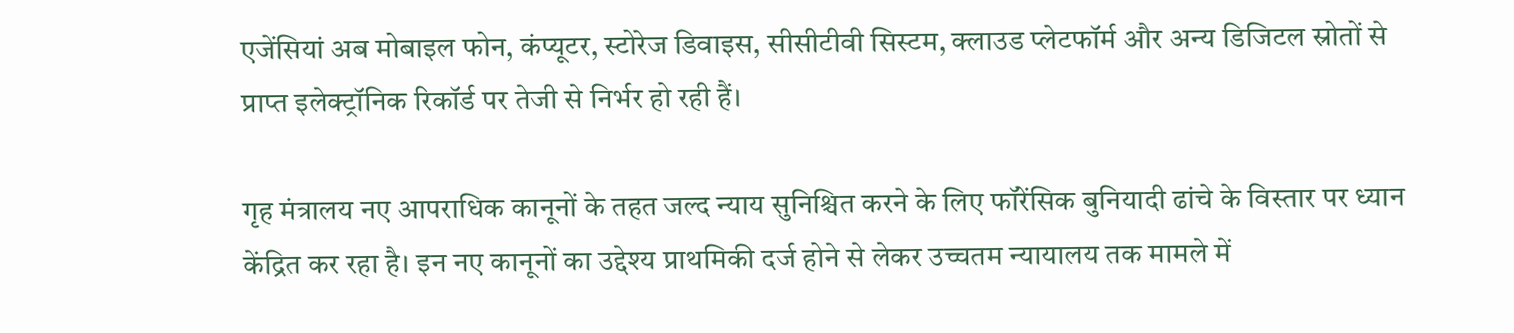एजेंसियां अब मोबाइल फोन, कंप्यूटर, स्टोरेज डिवाइस, सीसीटीवी सिस्टम, क्लाउड प्लेटफॉर्म और अन्य डिजिटल स्रोतों से प्राप्त इलेक्ट्रॉनिक रिकॉर्ड पर तेजी से निर्भर हो रही हैं।

गृह मंत्रालय नए आपराधिक कानूनों के तहत जल्द न्याय सुनिश्चित करने के लिए फॉरेंसिक बुनियादी ढांचे के विस्तार पर ध्यान केंद्रित कर रहा है। इन नए कानूनों का उद्देश्य प्राथमिकी दर्ज होने से लेकर उच्चतम न्यायालय तक मामले में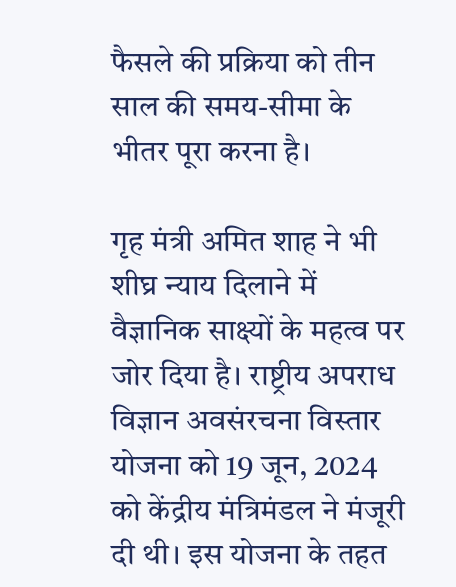फैसले की प्रक्रिया को तीन साल की समय-सीमा के भीतर पूरा करना है।

गृह मंत्री अमित शाह ने भी शीघ्र न्याय दिलाने में वैज्ञानिक साक्ष्यों के महत्व पर जोर दिया है। राष्ट्रीय अपराध विज्ञान अवसंरचना विस्तार योजना को 19 जून, 2024 को केंद्रीय मंत्रिमंडल ने मंजूरी दी थी। इस योजना के तहत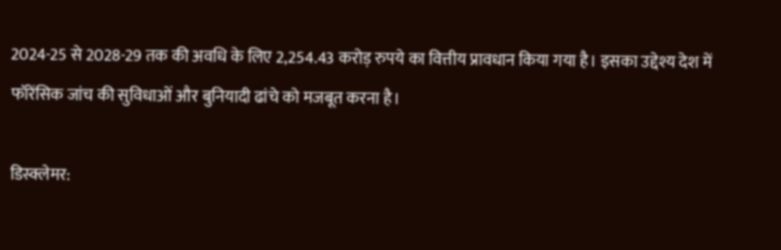2024-25 से 2028-29 तक की अवधि के लिए 2,254.43 करोड़ रुपये का वित्तीय प्रावधान किया गया है। इसका उद्देश्य देश में फॉरेंसिक जांच की सुविधाओं और बुनियादी ढांचे को मजबूत करना है।

डिस्क्लेमर: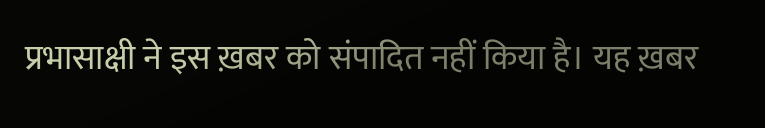प्रभासाक्षी ने इस ख़बर को संपादित नहीं किया है। यह ख़बर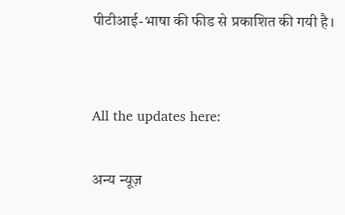पीटीआई-भाषा की फीड से प्रकाशित की गयी है।


All the updates here:

अन्य न्यूज़